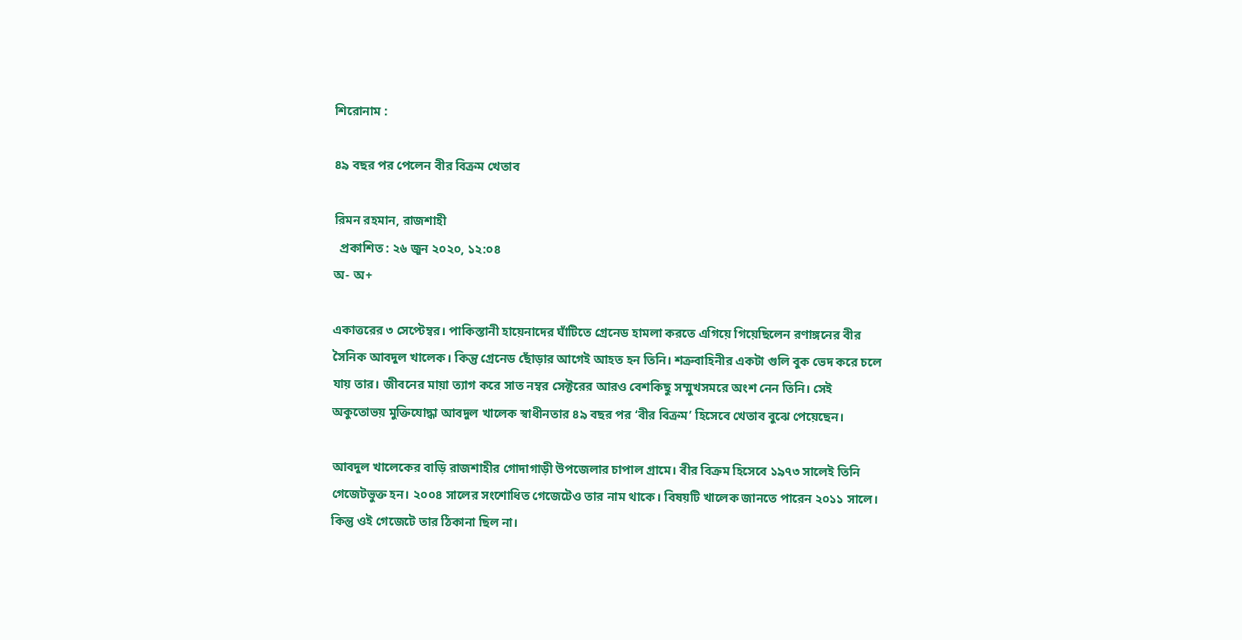শিরোনাম :

৪৯ বছর পর পেলেন বীর বিক্রম খেতাব

রিমন রহমান, রাজশাহী
  প্রকাশিত : ২৬ জুন ২০২০, ১২:০৪
অ- অ+

একাত্তরের ৩ সেপ্টেম্বর। পাকিস্তানী হায়েনাদের ঘাঁটিতে গ্রেনেড হামলা করতে এগিয়ে গিয়েছিলেন রণাঙ্গনের বীর সৈনিক আবদুল খালেক। কিন্তু গ্রেনেড ছোঁড়ার আগেই আহত হন তিনি। শত্রুবাহিনীর একটা গুলি বুক ভেদ করে চলে যায় তার। জীবনের মায়া ত্যাগ করে সাত নম্বর সেক্টরের আরও বেশকিছু সম্মুখসমরে অংশ নেন তিনি। সেই অকুতোভয় মুক্তিযোদ্ধা আবদুল খালেক স্বাধীনতার ৪৯ বছর পর ‘বীর বিক্রম’ হিসেবে খেতাব বুঝে পেয়েছেন।

আবদুল খালেকের বাড়ি রাজশাহীর গোদাগাড়ী উপজেলার চাপাল গ্রামে। বীর বিক্রম হিসেবে ১৯৭৩ সালেই তিনি গেজেটভুক্ত হন। ২০০৪ সালের সংশোধিত গেজেটেও তার নাম থাকে। বিষয়টি খালেক জানতে পারেন ২০১১ সালে। কিন্তু ওই গেজেটে তার ঠিকানা ছিল না।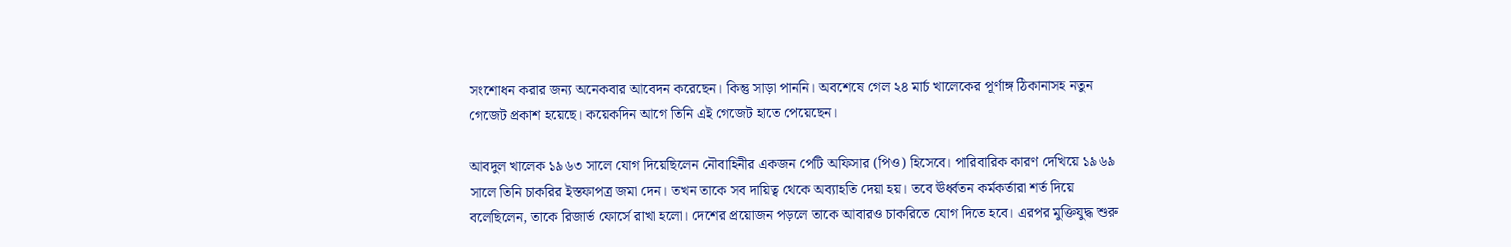সংশোধন করার জন্য অনেকবার আবেদন করেছেন। কিন্তু সাড়া পাননি। অবশেষে গেল ২৪ মার্চ খালেকের পূর্ণাঙ্গ ঠিকানাসহ নতুন গেজেট প্রকাশ হয়েছে। কয়েকদিন আগে তিনি এই গেজেট হাতে পেয়েছেন।

আবদুল খালেক ১৯৬৩ সালে যোগ দিয়েছিলেন নৌবাহিনীর একজন পেটি অফিসার (পিও) হিসেবে। পারিবারিক কারণ দেখিয়ে ১৯৬৯ সালে তিনি চাকরির ইস্তফাপত্র জমা দেন। তখন তাকে সব দায়িত্ব থেকে অব্যাহতি দেয়া হয়। তবে ঊর্ধ্বতন কর্মকর্তারা শর্ত দিয়ে বলেছিলেন, তাকে রিজার্ভ ফোর্সে রাখা হলো। দেশের প্রয়োজন পড়লে তাকে আবারও চাকরিতে যোগ দিতে হবে। এরপর মুক্তিযুদ্ধ শুরু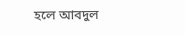হলে আবদুল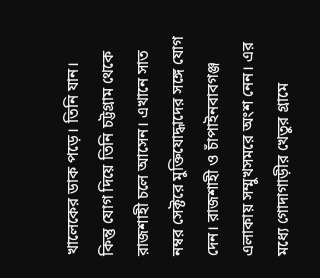খালেকের ডাক পড়ে। তিনি যান। কিন্তু যোগ দিয়ে তিনি চট্টগ্রাম থেকে রাজশাহী চলে আসেন। এখানে সাত নম্বর সেক্টরে মুক্তিযোদ্ধাদের সঙ্গে যোগ দেন। রাজশাহী ও চাঁপাইনবাবগঞ্জ এলাকায় সম্মুখসমরে অংশ নেন। এর মধ্যে গোদাগাড়ীর খেতুর গ্রামে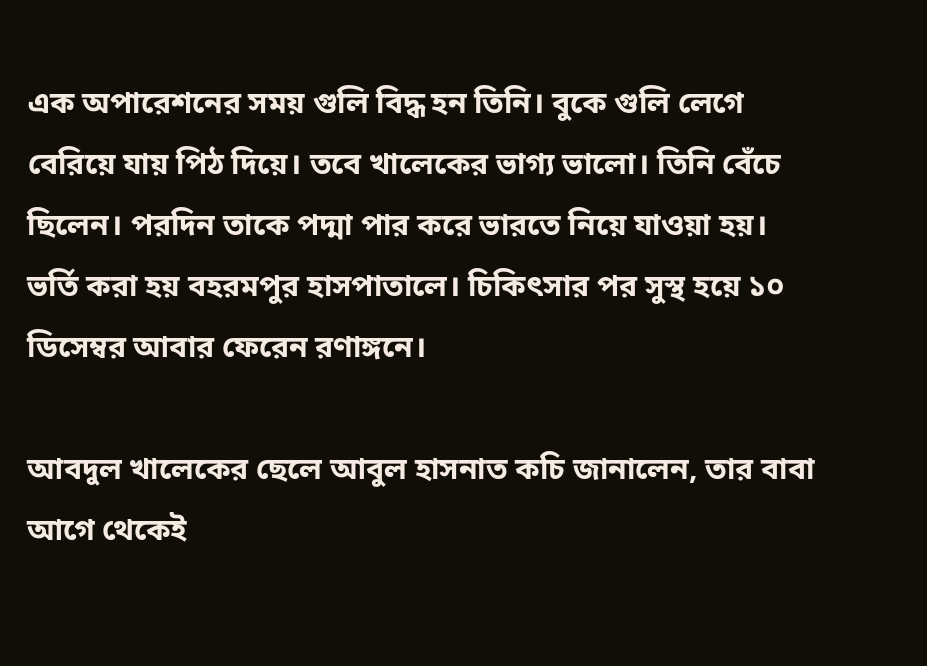এক অপারেশনের সময় গুলি বিদ্ধ হন তিনি। বুকে গুলি লেগে বেরিয়ে যায় পিঠ দিয়ে। তবে খালেকের ভাগ্য ভালো। তিনি বেঁচে ছিলেন। পরদিন তাকে পদ্মা পার করে ভারতে নিয়ে যাওয়া হয়। ভর্তি করা হয় বহরমপুর হাসপাতালে। চিকিৎসার পর সুস্থ হয়ে ১০ ডিসেম্বর আবার ফেরেন রণাঙ্গনে।

আবদুল খালেকের ছেলে আবুল হাসনাত কচি জানালেন, তার বাবা আগে থেকেই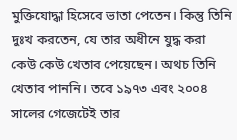মুক্তিযোদ্ধা হিসেবে ভাতা পেতেন। কিন্তু তিনি দুঃখ করতেন, যে তার অধীনে যুদ্ধ করা কেউ কেউ খেতাব পেয়েছেন। অথচ তিনি খেতাব পাননি। তবে ১৯৭৩ এবং ২০০৪ সালের গেজেটেই তার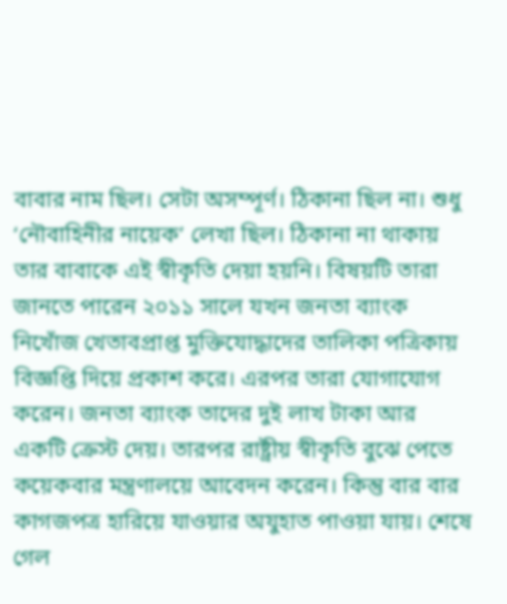বাবার নাম ছিল। সেটা অসম্পূর্ণ। ঠিকানা ছিল না। শুধু ‘নৌবাহিনীর নায়েক’ লেখা ছিল। ঠিকানা না থাকায় তার বাবাকে এই স্বীকৃতি দেয়া হয়নি। বিষয়টি তারা জানতে পারেন ২০১১ সালে যখন জনতা ব্যাংক নিখোঁজ খেতাবপ্রাপ্ত মুক্তিযোদ্ধাদের তালিকা পত্রিকায় বিজ্ঞপ্তি দিয়ে প্রকাশ করে। এরপর তারা যোগাযোগ করেন। জনতা ব্যাংক তাদের দুই লাখ টাকা আর একটি ক্রেস্ট দেয়। তারপর রাষ্ট্রীয় স্বীকৃতি বুঝে পেতে কয়েকবার মন্ত্রণালয়ে আবেদন করেন। কিন্তু বার বার কাগজপত্র হারিয়ে যাওয়ার অযুহাত পাওয়া যায়। শেষে গেল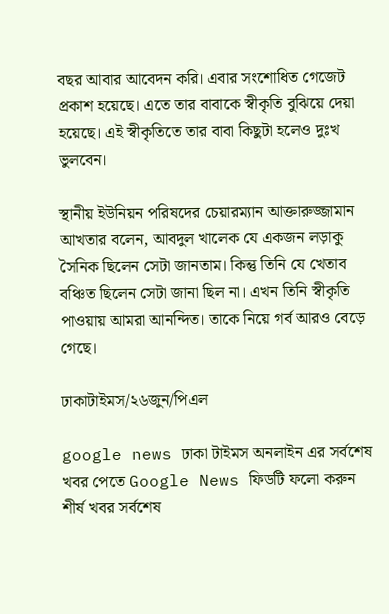বছর আবার আবেদন করি। এবার সংশোধিত গেজেট প্রকাশ হয়েছে। এতে তার বাবাকে স্বীকৃতি বুঝিয়ে দেয়া হয়েছে। এই স্বীকৃতিতে তার বাবা কিছুটা হলেও দুঃখ ভুলবেন।

স্থানীয় ইউনিয়ন পরিষদের চেয়ারম্যান আক্তারুজ্জামান আখতার বলেন, আবদুল খালেক যে একজন লড়াকু সৈনিক ছিলেন সেটা জানতাম। কিন্তু তিনি যে খেতাব বঞ্চিত ছিলেন সেটা জানা ছিল না। এখন তিনি স্বীকৃতি পাওয়ায় আমরা আনন্দিত। তাকে নিয়ে গর্ব আরও বেড়ে গেছে।

ঢাকাটাইমস/২৬জুন/পিএল

google news ঢাকা টাইমস অনলাইন এর সর্বশেষ খবর পেতে Google News ফিডটি ফলো করুন
শীর্ষ খবর সর্বশেষ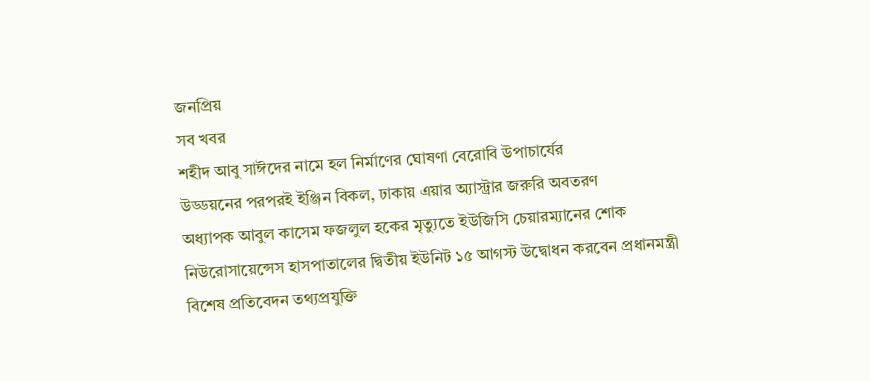জনপ্রিয়
সব খবর
শহীদ আবু সাঈদের নামে হল নির্মাণের ঘোষণা বেরোবি উপাচার্যের
উড্ডয়নের পরপরই ইঞ্জিন বিকল, ঢাকায় এয়ার অ্যাস্ট্রার জরুরি অবতরণ
অধ্যাপক আবুল কাসেম ফজলুল হকের মৃত্যুতে ইউজিসি চেয়ারম্যানের শোক
নিউরোসায়েন্সেস হাসপাতালের দ্বিতীয় ইউনিট ১৫ আগস্ট উদ্বোধন করবেন প্রধানমন্ত্রী
বিশেষ প্রতিবেদন তথ্যপ্রযুক্তি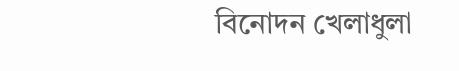বিনোদন খেলাধুলা